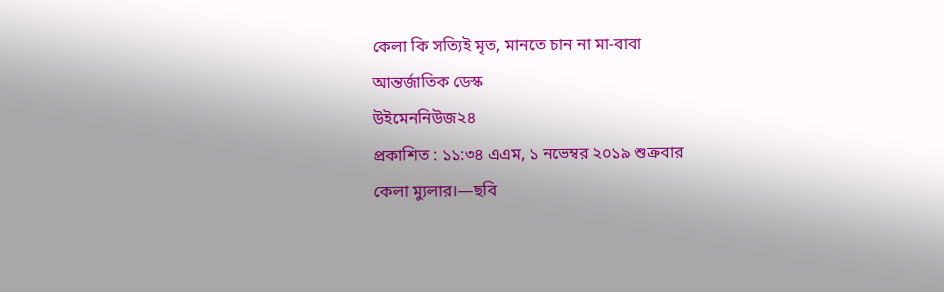কেলা কি সত্যিই মৃত, মানতে চান না মা-বাবা
আন্তর্জাতিক ডেস্ক
উইমেননিউজ২৪
প্রকাশিত : ১১:৩৪ এএম, ১ নভেম্বর ২০১৯ শুক্রবার
কেলা ম্যুলার।—ছবি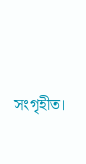সংগৃহীত।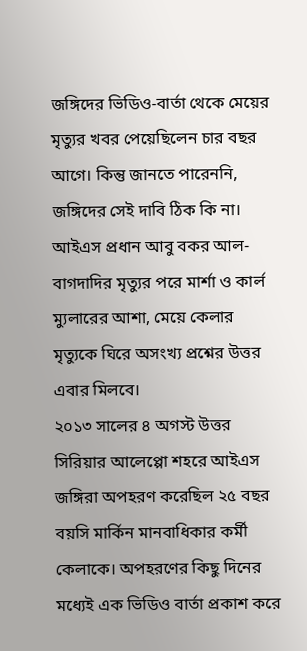জঙ্গিদের ভিডিও-বার্তা থেকে মেয়ের মৃত্যুর খবর পেয়েছিলেন চার বছর আগে। কিন্তু জানতে পারেননি, জঙ্গিদের সেই দাবি ঠিক কি না। আইএস প্রধান আবু বকর আল-বাগদাদির মৃত্যুর পরে মার্শা ও কার্ল ম্যুলারের আশা, মেয়ে কেলার মৃত্যুকে ঘিরে অসংখ্য প্রশ্নের উত্তর এবার মিলবে।
২০১৩ সালের ৪ অগস্ট উত্তর সিরিয়ার আলেপ্পো শহরে আইএস জঙ্গিরা অপহরণ করেছিল ২৫ বছর বয়সি মার্কিন মানবাধিকার কর্মী কেলাকে। অপহরণের কিছু দিনের মধ্যেই এক ভিডিও বার্তা প্রকাশ করে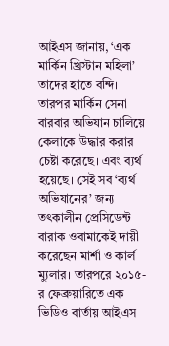আইএস জানায়, ‘এক মার্কিন খ্রিস্টান মহিলা’ তাদের হাতে বন্দি। তারপর মার্কিন সেনা বারবার অভিযান চালিয়ে কেলাকে উদ্ধার করার চেষ্টা করেছে। এবং ব্যর্থ হয়েছে। সেই সব ‘ব্যর্থ অভিযানের’ জন্য তৎকালীন প্রেসিডেন্ট বারাক ওবামাকেই দায়ী করেছেন মার্শা ও কার্ল ম্যুলার। তারপরে ২০১৫-র ফেব্রুয়ারিতে এক ভিডিও বার্তায় আইএস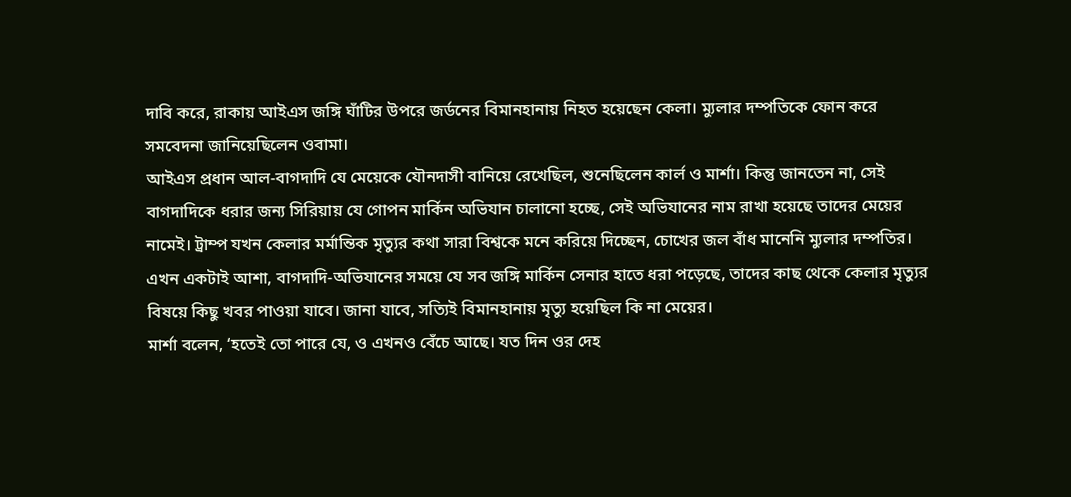দাবি করে, রাকায় আইএস জঙ্গি ঘাঁটির উপরে জর্ডনের বিমানহানায় নিহত হয়েছেন কেলা। ম্যুলার দম্পতিকে ফোন করে সমবেদনা জানিয়েছিলেন ওবামা।
আইএস প্রধান আল-বাগদাদি যে মেয়েকে যৌনদাসী বানিয়ে রেখেছিল, শুনেছিলেন কার্ল ও মার্শা। কিন্তু জানতেন না, সেই বাগদাদিকে ধরার জন্য সিরিয়ায় যে গোপন মার্কিন অভিযান চালানো হচ্ছে, সেই অভিযানের নাম রাখা হয়েছে তাদের মেয়ের নামেই। ট্রাম্প যখন কেলার মর্মান্তিক মৃত্যুর কথা সারা বিশ্বকে মনে করিয়ে দিচ্ছেন, চোখের জল বাঁধ মানেনি ম্যুলার দম্পতির।
এখন একটাই আশা, বাগদাদি-অভিযানের সময়ে যে সব জঙ্গি মার্কিন সেনার হাতে ধরা পড়েছে, তাদের কাছ থেকে কেলার মৃত্যুর বিষয়ে কিছু খবর পাওয়া যাবে। জানা যাবে, সত্যিই বিমানহানায় মৃত্যু হয়েছিল কি না মেয়ের।
মার্শা বলেন, ‘হতেই তো পারে যে, ও এখনও বেঁচে আছে। যত দিন ওর দেহ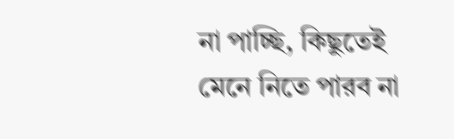না পাচ্ছি, কিছুতেই মেনে নিতে পারব না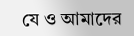যে ও আমাদের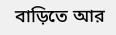বাড়িতে আর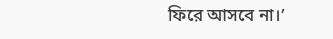ফিরে আসবে না।’